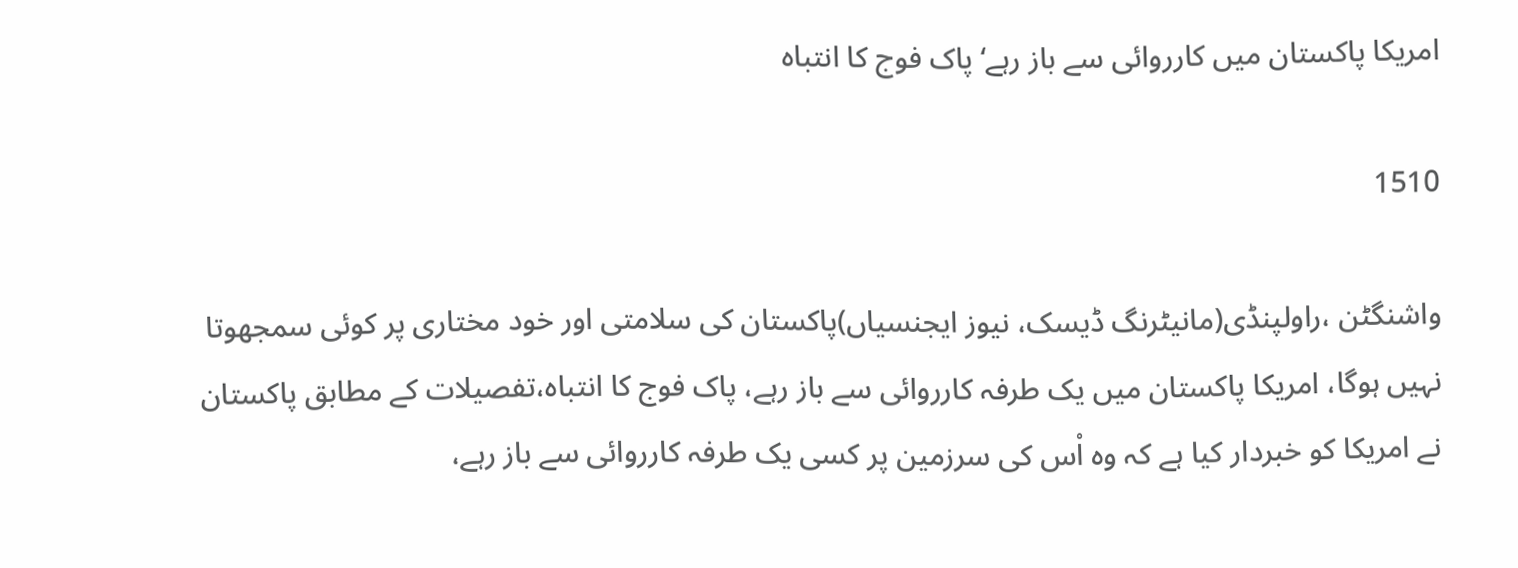امریکا پاکستان میں کارروائی سے باز رہے‘ پاک فوج کا انتباہ

1510

واشنگٹن ،راولپنڈی(مانیٹرنگ ڈیسک، نیوز ایجنسیاں)پاکستان کی سلامتی اور خود مختاری پر کوئی سمجھوتا نہیں ہوگا، امریکا پاکستان میں یک طرفہ کارروائی سے باز رہے، پاک فوج کا انتباہ،تفصیلات کے مطابق پاکستان نے امریکا کو خبردار کیا ہے کہ وہ اْس کی سرزمین پر کسی یک طرفہ کارروائی سے باز رہے،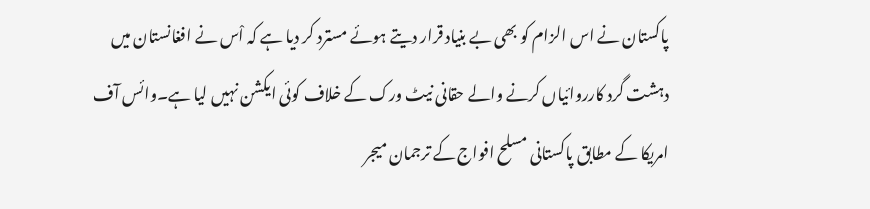پاکستان نے اس الزام کو بھی بے بنیاد قرار دیتے ہوئے مسترد کر دیا ہے کہ اْس نے افغانستان میں دہشت گرد کارروائیاں کرنے والے حقانی نیٹ ورک کے خلاف کوئی ایکشن نہیں لیا ہے۔وائس آف امریکا کے مطابق پاکستانی مسلح افواج کے ترجمان میجر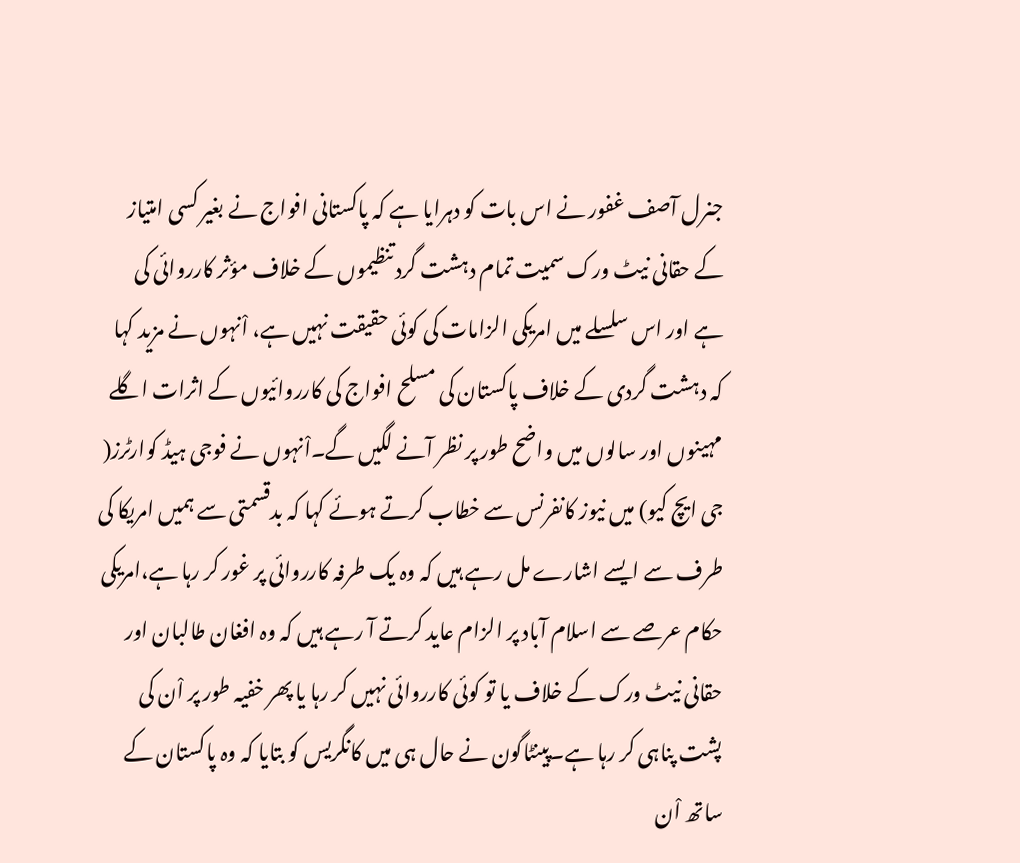جنرل آصف غفور نے اس بات کو دہرایا ہے کہ پاکستانی افواج نے بغیر کسی امتیاز کے حقانی نیٹ ورک سمیت تمام دہشت گرد تنظیموں کے خلاف مؤثر کارروائی کی ہے اور اس سلسلے میں امریکی الزامات کی کوئی حقیقت نہیں ہے، اْنہوں نے مزید کہا کہ دہشت گردی کے خلاف پاکستان کی مسلح افواج کی کارروائیوں کے اثرات اگلے مہینوں اور سالوں میں واضح طور پر نظر آنے لگیں گے۔اْنہوں نے فوجی ہیڈ کوارٹرز( جی ایچ کیو) میں نیوز کانفرنس سے خطاب کرتے ہوئے کہا کہ بدقسمتی سے ہمیں امریکا کی طرف سے ایسے اشارے مل رہے ہیں کہ وہ یک طرفہ کارروائی پر غور کر رہا ہے،امریکی حکام عرصے سے اسلام آباد پر الزام عاید کرتے آ رہے ہیں کہ وہ افغان طالبان اور حقانی نیٹ ورک کے خلاف یا تو کوئی کارروائی نہیں کر رہا یا پھر خفیہ طور پر اْن کی پشت پناہی کر رہا ہے۔پینٹاگون نے حال ہی میں کانگریس کو بتایا کہ وہ پاکستان کے ساتھ اْن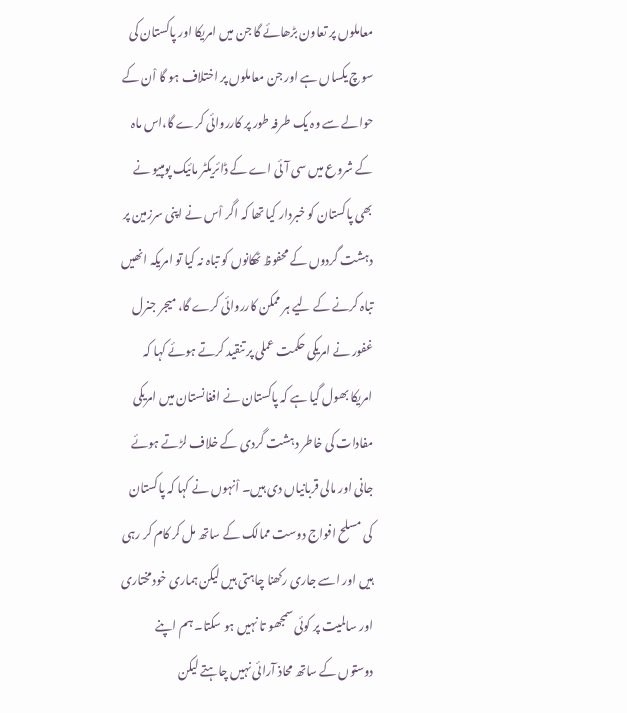معاملوں پر تعاون بڑھائے گا جن میں امریکا اور پاکستان کی سوچ یکساں ہے اور جن معاملوں پر اختلاف ہو گا اْن کے حوالے سے وہ یک طرفہ طور پر کارروائی کرے گا،اس ماہ کے شروع میں سی آئی اے کے ڈائریکٹر مائیک پومپیو نے بھی پاکستان کو خبردار کیا تھا کہ اگر اْس نے اپنی سرزمین پر دہشت گردوں کے محفوظ ٹھکانوں کو تباہ نہ کیا تو امریکہ انھیں تباہ کرنے کے لیے ہر ممکن کارروائی کرے گا، میجر جنرل غفور نے امریکی حکمت عملی پر تنقید کرتے ہوئے کہا کہ امریکا بھول گیا ہے کہ پاکستان نے افغانستان میں امریکی مفادات کی خاطر دہشت گردی کے خلاف لڑتے ہوئے جانی اور مالی قربانیاں دی ہیں۔ اْنہوں نے کہا کہ پاکستان کی مسلح افواج دوست ممالک کے ساتھ مل کر کام کر رہی ہیں اور اسے جاری رکھنا چاہتی ہیں لیکن ہماری خودمختاری اور سالمیت پر کوئی سمجھو تا نہیں ہو سکتا۔ ہم اپنے دوستوں کے ساتھ محاذ آرائی نہیں چاہتے لیکن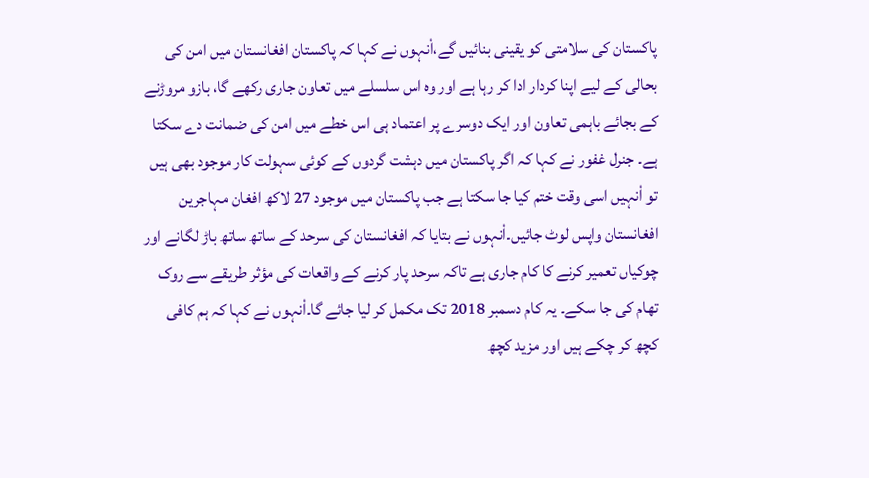پاکستان کی سلامتی کو یقینی بنائیں گے،اْنہوں نے کہا کہ پاکستان افغانستان میں امن کی بحالی کے لیے اپنا کردار ادا کر رہا ہے اور وہ اس سلسلے میں تعاون جاری رکھے گا، بازو مروڑنے کے بجائے باہمی تعاون اور ایک دوسرے پر اعتماد ہی اس خطے میں امن کی ضمانت دے سکتا ہے۔ جنرل غفور نے کہا کہ اگر پاکستان میں دہشت گردوں کے کوئی سہولت کار موجود بھی ہیں تو اْنہیں اسی وقت ختم کیا جا سکتا ہے جب پاکستان میں موجود 27 لاکھ افغان مہاجرین افغانستان واپس لوٹ جائیں۔اْنہوں نے بتایا کہ افغانستان کی سرحد کے ساتھ ساتھ باڑ لگانے اور چوکیاں تعمیر کرنے کا کام جاری ہے تاکہ سرحد پار کرنے کے واقعات کی مؤثر طریقے سے روک تھام کی جا سکے۔ یہ کام دسمبر 2018 تک مکمل کر لیا جائے گا۔اْنہوں نے کہا کہ ہم کافی کچھ کر چکے ہیں اور مزید کچھ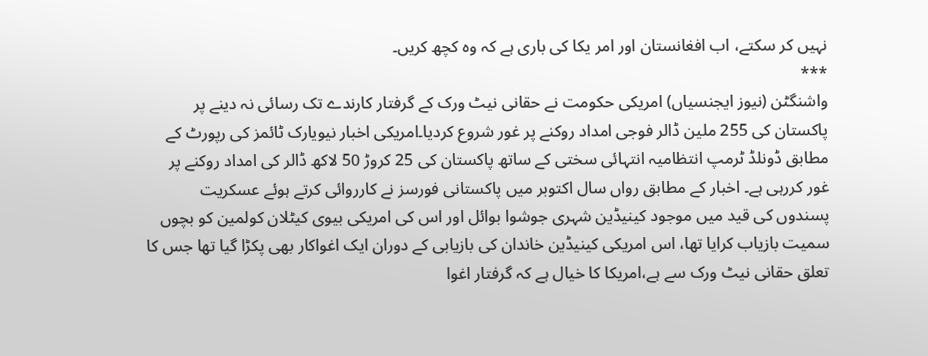نہیں کر سکتے، اب افغانستان اور امر یکا کی باری ہے کہ وہ کچھ کریں۔
***
واشنگٹن (نیوز ایجنسیاں) امریکی حکومت نے حقانی نیٹ ورک کے گرفتار کارندے تک رسائی نہ دینے پر پاکستان کی 255 ملین ڈالر فوجی امداد روکنے پر غور شروع کردیا۔امریکی اخبار نیویارک ٹائمز کی رپورٹ کے مطابق ڈونلڈ ٹرمپ انتظامیہ انتہائی سختی کے ساتھ پاکستان کی 25 کروڑ 50 لاکھ ڈالر کی امداد روکنے پر غور کررہی ہے۔ اخبار کے مطابق رواں سال اکتوبر میں پاکستانی فورسز نے کارروائی کرتے ہوئے عسکریت پسندوں کی قید میں موجود کینیڈین شہری جوشوا بوائل اور اس کی امریکی بیوی کیٹلان کولمین کو بچوں سمیت بازیاب کرایا تھا، اس امریکی کینیڈین خاندان کی بازیابی کے دوران ایک اغواکار بھی پکڑا گیا تھا جس کا تعلق حقانی نیٹ ورک سے ہے،امریکا کا خیال ہے کہ گرفتار اغوا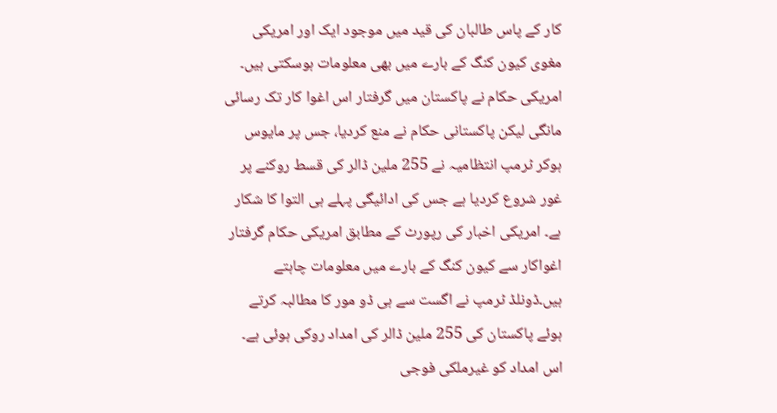کار کے پاس طالبان کی قید میں موجود ایک اور امریکی مغوی کیون کنگ کے بارے میں بھی معلومات ہوسکتی ہیں۔ امریکی حکام نے پاکستان میں گرفتار اس اغوا کار تک رسائی مانگی لیکن پاکستانی حکام نے منع کردیا، جس پر مایوس ہوکر ٹرمپ انتظامیہ نے 255 ملین ڈالر کی قسط روکنے پر غور شروع کردیا ہے جس کی ادائیگی پہلے ہی التوا کا شکار ہے۔ امریکی اخبار کی رپورٹ کے مطابق امریکی حکام گرفتار اغواکار سے کیون کنگ کے بارے میں معلومات چاہتے ہیں۔ڈونلڈ ٹرمپ نے اگست سے ہی ڈو مور کا مطالبہ کرتے ہوئے پاکستان کی 255 ملین ڈالر کی امداد روکی ہوئی ہے۔ اس امداد کو غیرملکی فوجی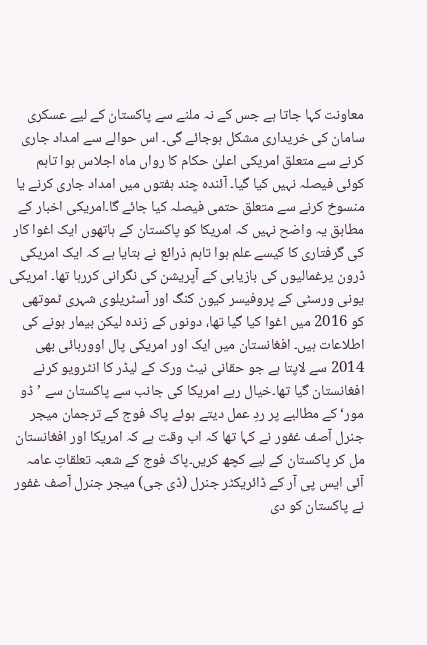معاونت کہا جاتا ہے جس کے نہ ملنے سے پاکستان کے لیے عسکری سامان کی خریداری مشکل ہوجائے گی۔ اس حوالے سے امداد جاری کرنے سے متعلق امریکی اعلیٰ حکام کا رواں ماہ اجلاس ہوا تاہم کوئی فیصلہ نہیں کیا گیا۔ آئندہ چند ہفتوں میں امداد جاری کرنے یا منسوخ کرنے سے متعلق حتمی فیصلہ کیا جائے گا۔امریکی اخبار کے مطابق یہ واضح نہیں کہ امریکا کو پاکستان کے ہاتھوں ایک اغوا کار کی گرفتاری کا کیسے علم ہوا تاہم ذرائع نے بتایا ہے کہ ایک امریکی ڈرون یرغمالیوں کی بازیابی کے آپریشن کی نگرانی کررہا تھا۔ امریکی یونی ورسٹی کے پروفیسر کیون کنگ اور آسٹریلوی شہری ٹموتھی کو 2016 میں اغوا کیا گیا تھا، دونوں کے زندہ لیکن بیمار ہونے کی اطلاعات ہیں۔ افغانستان میں ایک اور امریکی پال اووربائی بھی 2014 سے لاپتا ہے جو حقانی نیٹ ورک کے لیڈر کا انٹرویو کرنے افغانستان گیا تھا۔خیال رہے امریکا کی جانب سے پاکستان سے ’ڈو مور‘ کے مطالبے پر ردِ عمل دیتے ہوئے پاک فوج کے ترجمان میجر جنرل آصف غفور نے کہا تھا کہ اب وقت ہے کہ امریکا اور افغانستان مل کر پاکستان کے لیے کچھ کریں۔پاک فوج کے شعبہ تعلقاتِ عامہ آئی ایس پی آر کے ڈائریکٹر جنرل (ڈی جی) میجر جنرل آصف غفور نے پاکستان کو دی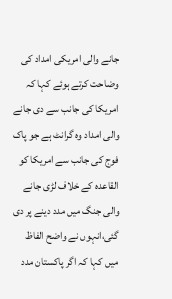جانے والی امریکی امداد کی وضاحت کرتے ہوئے کہا کہ امریکا کی جانب سے دی جانے والی امداد وہ گرانٹ ہے جو پاک فوج کی جانب سے امریکا کو القاعدہ کے خلاف لڑی جانے والی جنگ میں مدد دینے پر دی گئی،انہوں نے واضح الفاظ میں کہا کہ اگر پاکستان مدد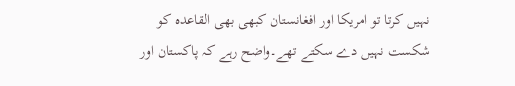نہیں کرتا تو امریکا اور افغانستان کبھی بھی القاعدہ کو شکست نہیں دے سکتے تھے۔واضح رہے کہ پاکستان اور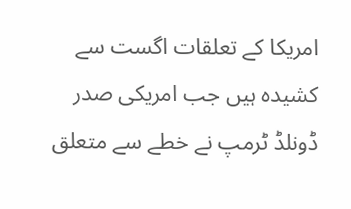امریکا کے تعلقات اگست سے کشیدہ ہیں جب امریکی صدر ڈونلڈ ٹرمپ نے خطے سے متعلق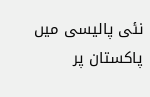نئی پالیسی میں پاکستان پر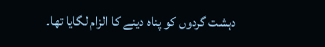دہشت گردوں کو پناہ دینے کا الزام لگایا تھا۔